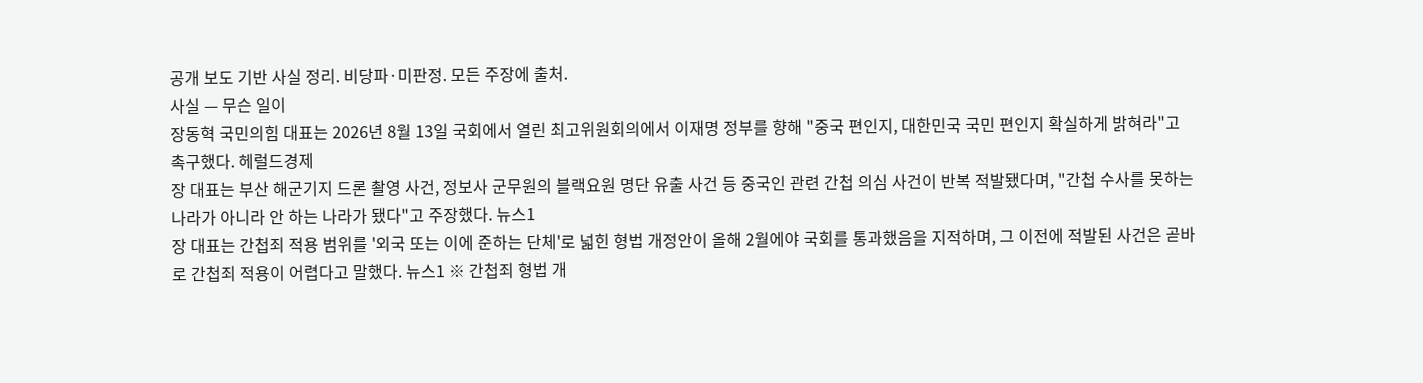공개 보도 기반 사실 정리. 비당파·미판정. 모든 주장에 출처.
사실 — 무슨 일이
장동혁 국민의힘 대표는 2026년 8월 13일 국회에서 열린 최고위원회의에서 이재명 정부를 향해 "중국 편인지, 대한민국 국민 편인지 확실하게 밝혀라"고 촉구했다. 헤럴드경제
장 대표는 부산 해군기지 드론 촬영 사건, 정보사 군무원의 블랙요원 명단 유출 사건 등 중국인 관련 간첩 의심 사건이 반복 적발됐다며, "간첩 수사를 못하는 나라가 아니라 안 하는 나라가 됐다"고 주장했다. 뉴스1
장 대표는 간첩죄 적용 범위를 '외국 또는 이에 준하는 단체'로 넓힌 형법 개정안이 올해 2월에야 국회를 통과했음을 지적하며, 그 이전에 적발된 사건은 곧바로 간첩죄 적용이 어렵다고 말했다. 뉴스1 ※ 간첩죄 형법 개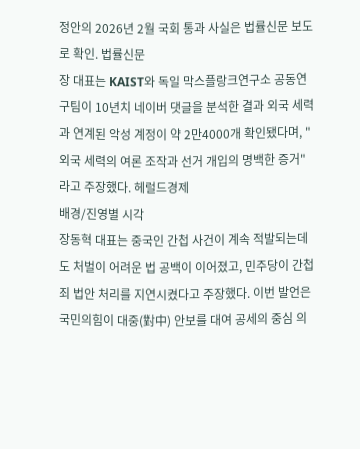정안의 2026년 2월 국회 통과 사실은 법률신문 보도로 확인. 법률신문
장 대표는 KAIST와 독일 막스플랑크연구소 공동연구팀이 10년치 네이버 댓글을 분석한 결과 외국 세력과 연계된 악성 계정이 약 2만4000개 확인됐다며, "외국 세력의 여론 조작과 선거 개입의 명백한 증거"라고 주장했다. 헤럴드경제
배경/진영별 시각
장동혁 대표는 중국인 간첩 사건이 계속 적발되는데도 처벌이 어려운 법 공백이 이어졌고, 민주당이 간첩죄 법안 처리를 지연시켰다고 주장했다. 이번 발언은 국민의힘이 대중(對中) 안보를 대여 공세의 중심 의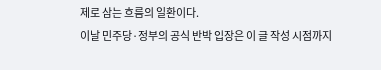제로 삼는 흐름의 일환이다.
이날 민주당·정부의 공식 반박 입장은 이 글 작성 시점까지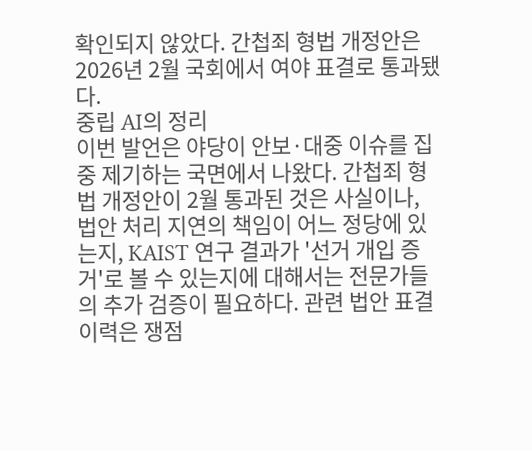확인되지 않았다. 간첩죄 형법 개정안은 2026년 2월 국회에서 여야 표결로 통과됐다.
중립 AI의 정리
이번 발언은 야당이 안보·대중 이슈를 집중 제기하는 국면에서 나왔다. 간첩죄 형법 개정안이 2월 통과된 것은 사실이나, 법안 처리 지연의 책임이 어느 정당에 있는지, KAIST 연구 결과가 '선거 개입 증거'로 볼 수 있는지에 대해서는 전문가들의 추가 검증이 필요하다. 관련 법안 표결 이력은 쟁점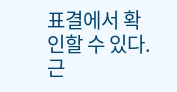표결에서 확인할 수 있다.
근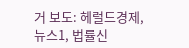거 보도: 헤럴드경제, 뉴스1, 법률신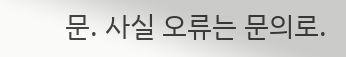문. 사실 오류는 문의로.